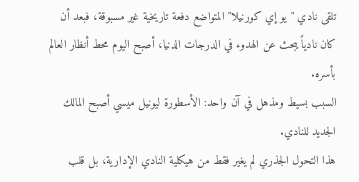تلقى نادي "يو إي كورنيلا" المتواضع دفعة تاريخية غير مسبوقة، فبعد أن كان نادياً يبحث عن الهدوء في الدرجات الدنيا، أصبح اليوم محط أنظار العالم بأسره.
السبب بسيط ومذهل في آن واحد: الأسطورة ليونيل ميسي أصبح المالك الجديد للنادي.
هذا التحول الجذري لم يغير فقط من هيكلية النادي الإدارية، بل قلب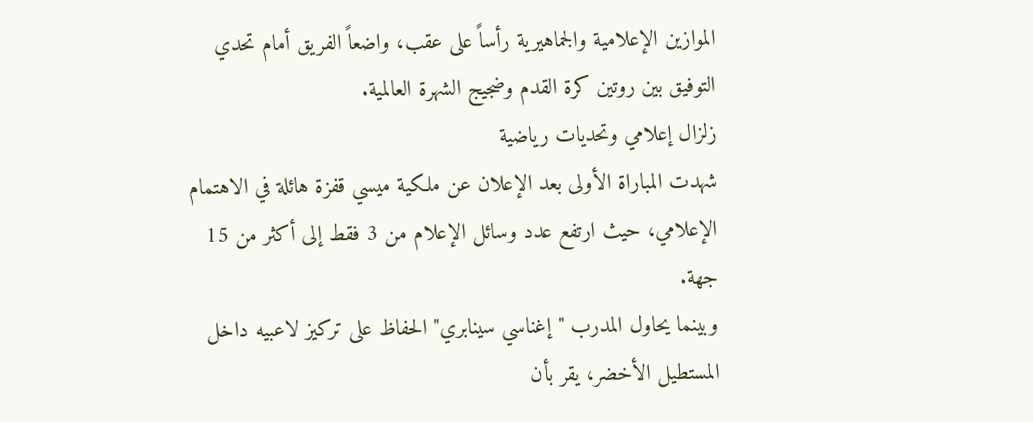الموازين الإعلامية والجماهيرية رأساً على عقب، واضعاً الفريق أمام تحدي التوفيق بين روتين كرة القدم وضجيج الشهرة العالمية.
زلزال إعلامي وتحديات رياضية
شهدت المباراة الأولى بعد الإعلان عن ملكية ميسي قفزة هائلة في الاهتمام الإعلامي، حيث ارتفع عدد وسائل الإعلام من 3 فقط إلى أكثر من 15 جهة.
وبينما يحاول المدرب "إغناسي سينابري" الحفاظ على تركيز لاعبيه داخل المستطيل الأخضر، يقر بأن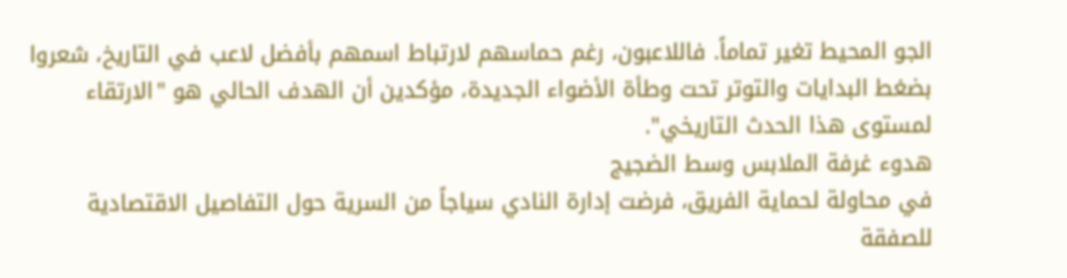الجو المحيط تغير تماماً. فاللاعبون، رغم حماسهم لارتباط اسمهم بأفضل لاعب في التاريخ، شعروا بضغط البدايات والتوتر تحت وطأة الأضواء الجديدة، مؤكدين أن الهدف الحالي هو "الارتقاء لمستوى هذا الحدث التاريخي".
هدوء غرفة الملابس وسط الضجيج
في محاولة لحماية الفريق، فرضت إدارة النادي سياجاً من السرية حول التفاصيل الاقتصادية للصفقة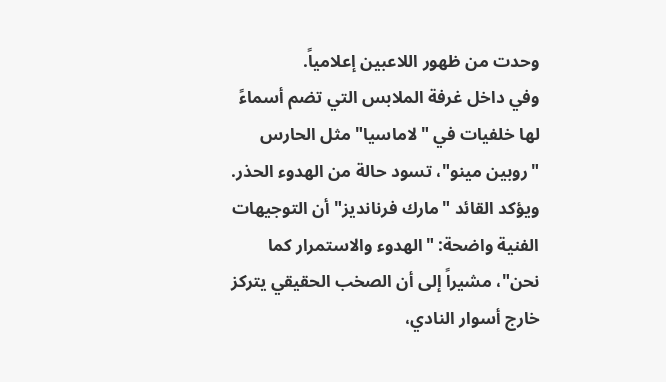وحدت من ظهور اللاعبين إعلامياً.
وفي داخل غرفة الملابس التي تضم أسماءً لها خلفيات في "لاماسيا" مثل الحارس "روبين مينو"، تسود حالة من الهدوء الحذر.
ويؤكد القائد "مارك فرنانديز" أن التوجيهات الفنية واضحة: "الهدوء والاستمرار كما نحن"، مشيراً إلى أن الصخب الحقيقي يتركز خارج أسوار النادي،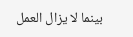بينما لا يزال العمل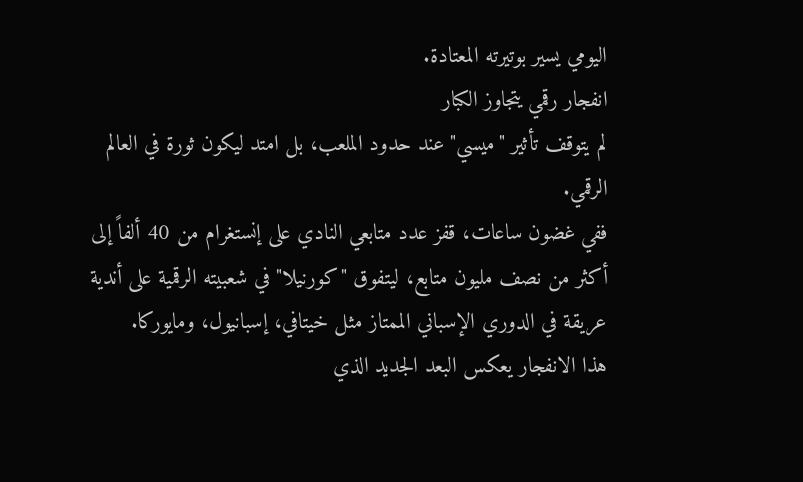اليومي يسير بوتيرته المعتادة.
انفجار رقمي يتجاوز الكبار
لم يتوقف تأثير "ميسي" عند حدود الملعب، بل امتد ليكون ثورة في العالم الرقمي.
ففي غضون ساعات، قفز عدد متابعي النادي على إنستغرام من 40 ألفاً إلى أكثر من نصف مليون متابع، ليتفوق "كورنيلا" في شعبيته الرقمية على أندية عريقة في الدوري الإسباني الممتاز مثل خيتافي، إسبانيول، ومايوركا.
هذا الانفجار يعكس البعد الجديد الذي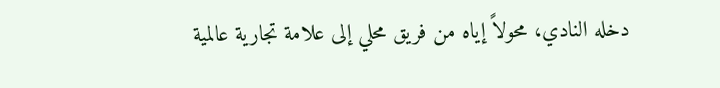دخله النادي، محولاً إياه من فريق محلي إلى علامة تجارية عالمية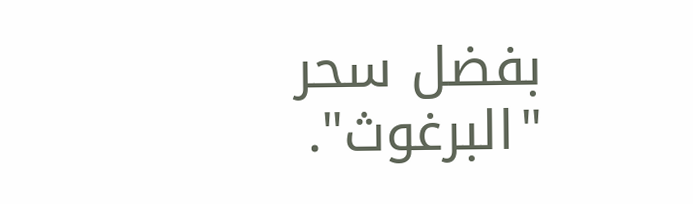بفضل سحر "البرغوث".